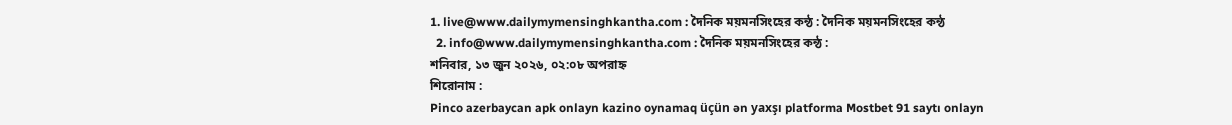1. live@www.dailymymensinghkantha.com : দৈনিক ময়মনসিংহের কন্ঠ : দৈনিক ময়মনসিংহের কন্ঠ
  2. info@www.dailymymensinghkantha.com : দৈনিক ময়মনসিংহের কন্ঠ :
শনিবার, ১৩ জুন ২০২৬, ০২:০৮ অপরাহ্ন
শিরোনাম :
Pinco azerbaycan apk onlayn kazino oynamaq üçün ən yaxşı platforma Mostbet 91 saytı onlayn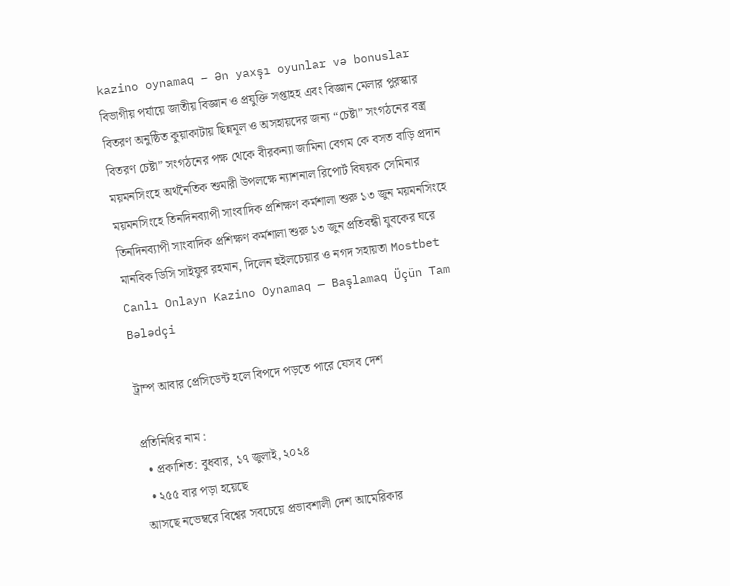kazino oynamaq – Ən yaxşı oyunlar və bonuslar বিভাগীয় পর্যায়ে জাতীয় বিজ্ঞান ও প্রযুক্তি সপ্তাহহ এবং বিজ্ঞান মেলার পুরস্কার বিতরণ অনুষ্ঠিত কুয়াকাটায় ছিন্নমূল ও অসহায়দের জন্য “চেষ্টা” সংগঠনের বস্ত্র বিতরণ চেষ্টা” সংগঠনের পক্ষ থেকে বীরকন্যা জামিনা বেগম কে বসত বাড়ি প্রদান ময়মনসিংহে অর্থনৈতিক শুমারী উপলক্ষে ন্যাশনাল রিপোর্ট বিষয়ক সেমিনার ময়মনসিংহে তিনদিনব্যাপী সাংবাদিক প্রশিক্ষণ কর্মশালা শুরু ১৩ জুন ময়মনসিংহে তিনদিনব্যাপী সাংবাদিক প্রশিক্ষণ কর্মশালা শুরু ১৩ জুন প্রতিবন্ধী যুবকের ঘরে মানবিক ডিসি সাইফুর রহমান, দিলেন হুইলচেয়ার ও নগদ সহায়তা Mostbet Canlı Onlayn Kazino Oynamaq — Başlamaq Üçün Tam Bələdçi

ট্রাম্প আবার প্রেসিডেন্ট হলে বিপদে পড়তে পারে যেসব দেশ

প্রতিনিধির নাম :
  • প্রকাশিত: বুধবার, ১৭ জুলাই, ২০২৪
  • ২৫৫ বার পড়া হয়েছে
আসছে নভেম্বরে বিশ্বের সবচেয়ে প্রভাবশালী দেশ আমেরিকার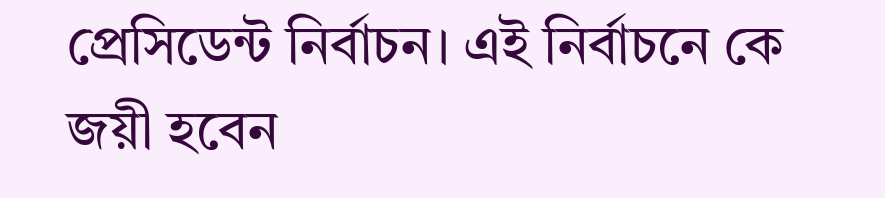প্রেসিডেন্ট নির্বাচন। এই নির্বাচনে কে জয়ী হবেন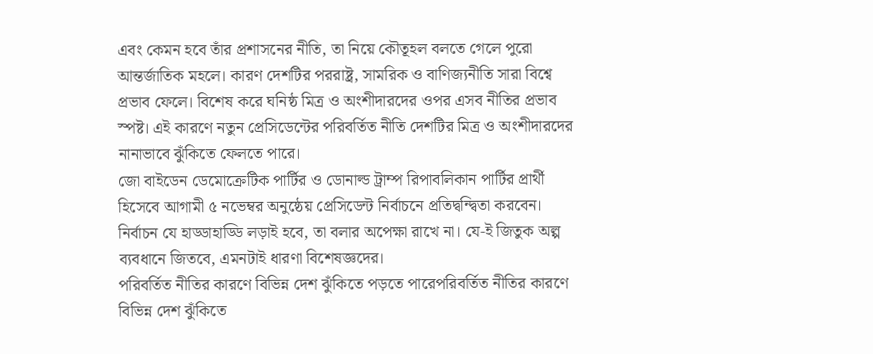এবং কেমন হবে তাঁর প্রশাসনের নীতি, তা নিয়ে কৌতূহল বলতে গেলে পুরো আন্তর্জাতিক মহলে। কারণ দেশটির পররাষ্ট্র, সামরিক ও বাণিজ্যনীতি সারা বিশ্বে প্রভাব ফেলে। বিশেষ করে ঘনিষ্ঠ মিত্র ও অংশীদারদের ওপর এসব নীতির প্রভাব স্পষ্ট। এই কারণে নতুন প্রেসিডেন্টের পরিবর্তিত নীতি দেশটির মিত্র ও অংশীদারদের নানাভাবে ঝুঁকিতে ফেলতে পারে।
জো বাইডেন ডেমোক্রেটিক পার্টির ও ডোনাল্ড ট্রাম্প রিপাবলিকান পার্টির প্রার্থী হিসেবে আগামী ৫ নভেম্বর অনুষ্ঠেয় প্রেসিডেন্ট নির্বাচনে প্রতিদ্বন্দ্বিতা করবেন। নির্বাচন যে হাড্ডাহাড্ডি লড়াই হবে, তা বলার অপেক্ষা রাখে না। যে‑ই জিতুক অল্প ব্যবধানে জিতবে, এমনটাই ধারণা বিশেষজ্ঞদের।
পরিবর্তিত নীতির কারণে বিভিন্ন দেশ ঝুঁকিতে পড়তে পারেপরিবর্তিত নীতির কারণে বিভিন্ন দেশ ঝুঁকিতে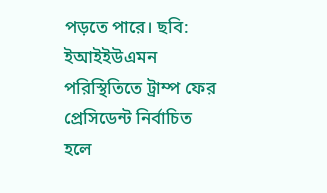পড়তে পারে। ছবি: ইআইইউএমন পরিস্থিতিতে ট্রাম্প ফের প্রেসিডেন্ট নির্বাচিত হলে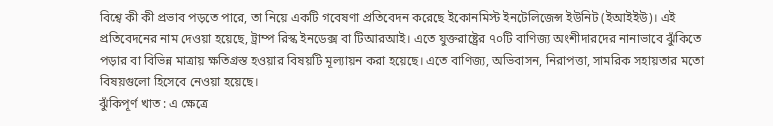বিশ্বে কী কী প্রভাব পড়তে পারে, তা নিয়ে একটি গবেষণা প্রতিবেদন করেছে ইকোনমিস্ট ইনটেলিজেন্স ইউনিট (ইআইইউ)। এই প্রতিবেদনের নাম দেওয়া হয়েছে, ট্রাম্প রিস্ক ইনডেক্স বা টিআরআই। এতে যুক্তরাষ্ট্রের ৭০টি বাণিজ্য অংশীদারদের নানাভাবে ঝুঁকিতে পড়ার বা বিভিন্ন মাত্রায় ক্ষতিগ্রস্ত হওয়ার বিষয়টি মূল্যায়ন করা হয়েছে। এতে বাণিজ্য, অভিবাসন, নিরাপত্তা, সামরিক সহায়তার মতো বিষয়গুলো হিসেবে নেওয়া হয়েছে।
ঝুঁকিপূর্ণ খাত : এ ক্ষেত্রে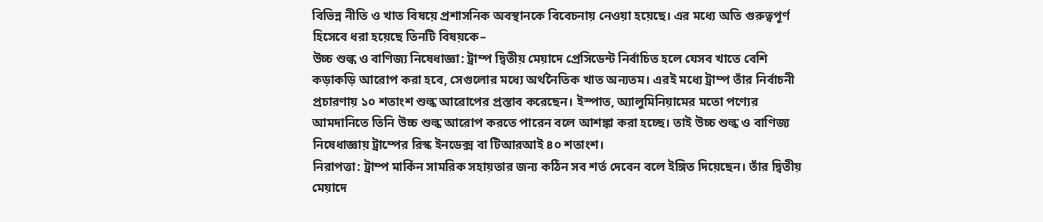বিভিন্ন নীতি ও খাত বিষয়ে প্রশাসনিক অবস্থানকে বিবেচনায় নেওয়া হয়েছে। এর মধ্যে অতি গুরুত্বপূর্ণ হিসেবে ধরা হয়েছে তিনটি বিষয়কে–
উচ্চ শুল্ক ও বাণিজ্য নিষেধাজ্ঞা: ট্রাম্প দ্বিতীয় মেয়াদে প্রেসিডেন্ট নির্বাচিত হলে যেসব খাতে বেশি কড়াকড়ি আরোপ করা হবে, সেগুলোর মধ্যে অর্থনৈতিক খাত অন্যতম। এরই মধ্যে ট্রাম্প তাঁর নির্বাচনী প্রচারণায় ১০ শতাংশ শুল্ক আরোপের প্রস্তাব করেছেন। ইস্পাত, অ্যালুমিনিয়ামের মতো পণ্যের আমদানিতে তিনি উচ্চ শুল্ক আরোপ করতে পারেন বলে আশঙ্কা করা হচ্ছে। তাই উচ্চ শুল্ক ও বাণিজ্য নিষেধাজ্ঞায় ট্রাম্পের রিস্ক ইনডেক্স বা টিআরআই ৪০ শতাংশ।
নিরাপত্তা: ট্রাম্প মার্কিন সামরিক সহায়তার জন্য কঠিন সব শর্ত দেবেন বলে ইঙ্গিত দিয়েছেন। তাঁর দ্বিতীয় মেয়াদে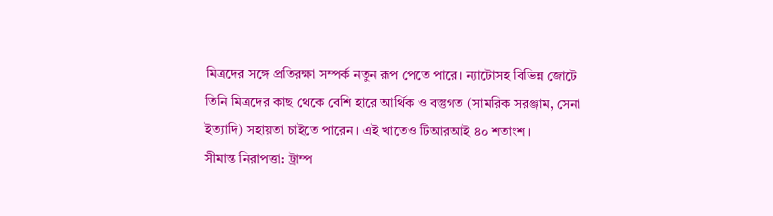মিত্রদের সঙ্গে প্রতিরক্ষা সম্পর্ক নতুন রূপ পেতে পারে। ন্যাটোসহ বিভিন্ন জোটে তিনি মিত্রদের কাছ থেকে বেশি হারে আর্থিক ও বস্তুগত (সামরিক সরঞ্জাম, সেনা ইত্যাদি) সহায়তা চাইতে পারেন। এই খাতেও টিআরআই ৪০ শতাংশ।
সীমান্ত নিরাপত্তা: ট্রাম্প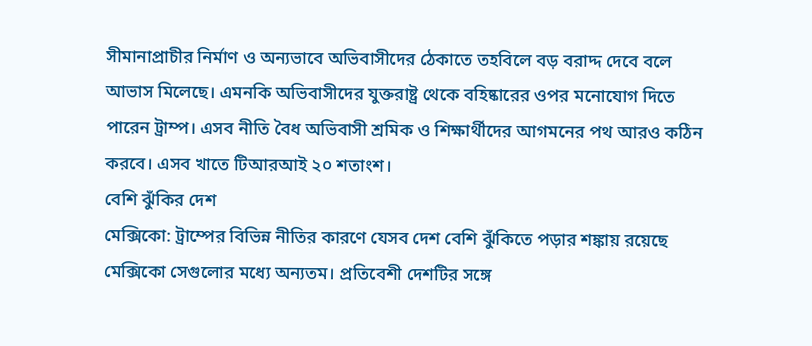সীমানাপ্রাচীর নির্মাণ ও অন্যভাবে অভিবাসীদের ঠেকাতে তহবিলে বড় বরাদ্দ দেবে বলে আভাস মিলেছে। এমনকি অভিবাসীদের যুক্তরাষ্ট্র থেকে বহিষ্কারের ওপর মনোযোগ দিতে পারেন ট্রাম্প। এসব নীতি বৈধ অভিবাসী শ্রমিক ও শিক্ষার্থীদের আগমনের পথ আরও কঠিন করবে। এসব খাতে টিআরআই ২০ শতাংশ।
বেশি ঝুঁকির দেশ
মেক্সিকো: ট্রাম্পের বিভিন্ন নীতির কারণে যেসব দেশ বেশি ঝুঁকিতে পড়ার শঙ্কায় রয়েছে মেক্সিকো সেগুলোর মধ্যে অন্যতম। প্রতিবেশী দেশটির সঙ্গে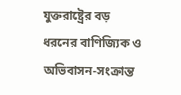যুক্তরাষ্ট্রের বড় ধরনের বাণিজ্যিক ও অভিবাসন-সংক্রান্ত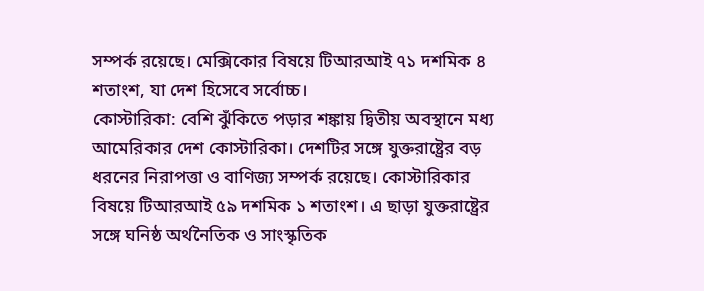সম্পর্ক রয়েছে। মেক্সিকোর বিষয়ে টিআরআই ৭১ দশমিক ৪ শতাংশ, যা দেশ হিসেবে সর্বোচ্চ।
কোস্টারিকা: বেশি ঝুঁকিতে পড়ার শঙ্কায় দ্বিতীয় অবস্থানে মধ্য আমেরিকার দেশ কোস্টারিকা। দেশটির সঙ্গে যুক্তরাষ্ট্রের বড় ধরনের নিরাপত্তা ও বাণিজ্য সম্পর্ক রয়েছে। কোস্টারিকার বিষয়ে টিআরআই ৫৯ দশমিক ১ শতাংশ। এ ছাড়া যুক্তরাষ্ট্রের সঙ্গে ঘনিষ্ঠ অর্থনৈতিক ও সাংস্কৃতিক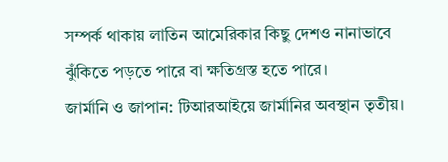সম্পর্ক থাকায় লাতিন আমেরিকার কিছু দেশও নানাভাবে ঝুঁকিতে পড়তে পারে বা ক্ষতিগ্রস্ত হতে পারে।
জার্মানি ও জাপান: টিআরআইয়ে জার্মানির অবস্থান তৃতীয়।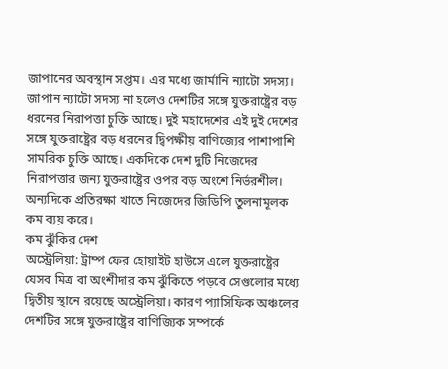জাপানের অবস্থান সপ্তম। এর মধ্যে জার্মানি ন্যাটো সদস্য। জাপান ন্যাটো সদস্য না হলেও দেশটির সঙ্গে যুক্তরাষ্ট্রের বড় ধরনের নিরাপত্তা চুক্তি আছে। দুই মহাদেশের এই দুই দেশের সঙ্গে যুক্তরাষ্ট্রের বড় ধরনের দ্বিপক্ষীয় বাণিজ্যের পাশাপাশি সামরিক চুক্তি আছে। একদিকে দেশ দুটি নিজেদের নিরাপত্তার জন্য যুক্তরাষ্ট্রের ওপর বড় অংশে নির্ভরশীল। অন্যদিকে প্রতিরক্ষা খাতে নিজেদের জিডিপি তুলনামূলক কম ব্যয় করে।
কম ঝুঁকির দেশ
অস্ট্রেলিয়া: ট্রাম্প ফের হোয়াইট হাউসে এলে যুক্তরাষ্ট্রের যেসব মিত্র বা অংশীদার কম ঝুঁকিতে পড়বে সেগুলোর মধ্যে দ্বিতীয় স্থানে রয়েছে অস্ট্রেলিয়া। কারণ প্যাসিফিক অঞ্চলের দেশটির সঙ্গে যুক্তরাষ্ট্রের বাণিজ্যিক সম্পর্কে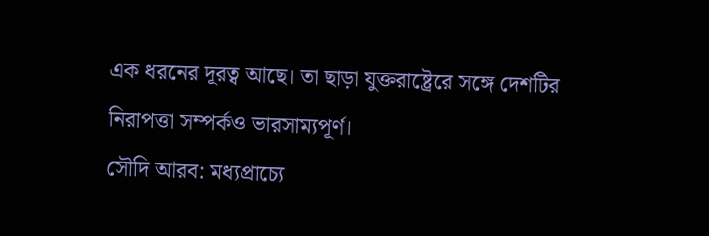এক ধরনের দূরত্ব আছে। তা ছাড়া যুক্তরাষ্ট্রেরে সঙ্গে দেশটির নিরাপত্তা সম্পর্কও ভারসাম্যপূর্ণ।
সৌদি আরব: মধ্যপ্রাচ্যে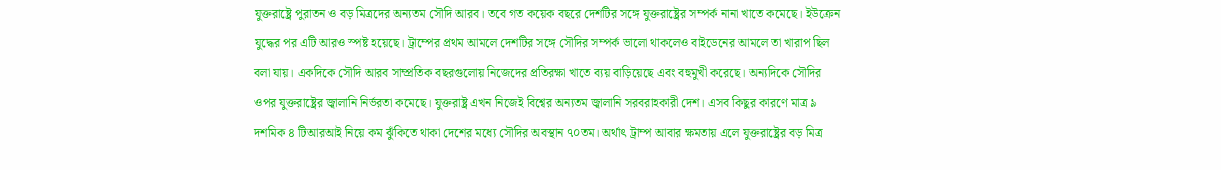যুক্তরাষ্ট্রে পুরাতন ও বড় মিত্রদের অন্যতম সৌদি আরব। তবে গত কয়েক বছরে দেশটির সঙ্গে যুক্তরাষ্ট্রের সম্পর্ক নানা খাতে কমেছে। ইউক্রেন যুদ্ধের পর এটি আরও স্পষ্ট হয়েছে। ট্রাম্পের প্রথম আমলে দেশটির সঙ্গে সৌদির সম্পর্ক ভালো থাকলেও বাইডেনের আমলে তা খারাপ ছিল বলা যায়। একদিকে সৌদি আরব সাম্প্রতিক বছরগুলোয় নিজেদের প্রতিরক্ষা খাতে ব্যয় বাড়িয়েছে এবং বহুমুখী করেছে। অন্যদিকে সৌদির ওপর যুক্তরাষ্ট্রের জ্বালানি নির্ভরতা কমেছে। যুক্তরাষ্ট্র এখন নিজেই বিশ্বের অন্যতম জ্বালানি সরবরাহকারী দেশ। এসব কিছুর কারণে মাত্র ৯ দশমিক ৪ টিআরআই নিয়ে কম ঝুঁকিতে থাকা দেশের মধ্যে সৌদির অবস্থান ৭০তম। অর্থাৎ ট্রাম্প আবার ক্ষমতায় এলে যুক্তরাষ্ট্রের বড় মিত্র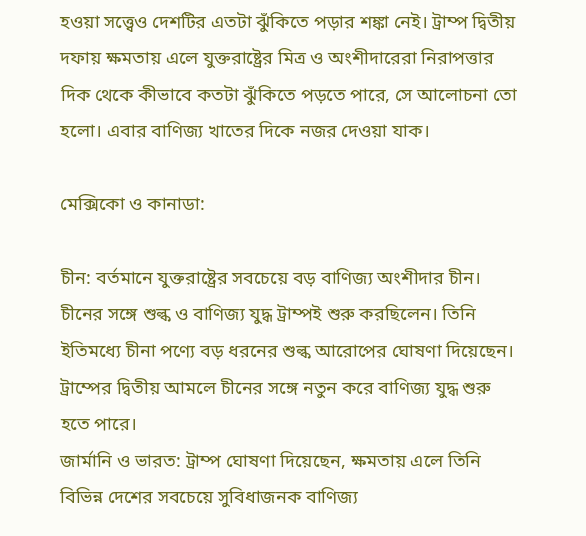হওয়া সত্ত্বেও দেশটির এতটা ঝুঁকিতে পড়ার শঙ্কা নেই। ট্রাম্প দ্বিতীয় দফায় ক্ষমতায় এলে যুক্তরাষ্ট্রের মিত্র ও অংশীদারেরা নিরাপত্তার দিক থেকে কীভাবে কতটা ঝুঁকিতে পড়তে পারে, সে আলোচনা তো হলো। এবার বাণিজ্য খাতের দিকে নজর দেওয়া যাক।

মেক্সিকো ও কানাডা:

চীন: বর্তমানে যুক্তরাষ্ট্রের সবচেয়ে বড় বাণিজ্য অংশীদার চীন। চীনের সঙ্গে শুল্ক ও বাণিজ্য যুদ্ধ ট্রাম্পই শুরু করছিলেন। তিনি ইতিমধ্যে চীনা পণ্যে বড় ধরনের শুল্ক আরোপের ঘোষণা দিয়েছেন। ট্রাম্পের দ্বিতীয় আমলে চীনের সঙ্গে নতুন করে বাণিজ্য যুদ্ধ শুরু হতে পারে।
জার্মানি ও ভারত: ট্রাম্প ঘোষণা দিয়েছেন, ক্ষমতায় এলে তিনি বিভিন্ন দেশের সবচেয়ে সুবিধাজনক বাণিজ্য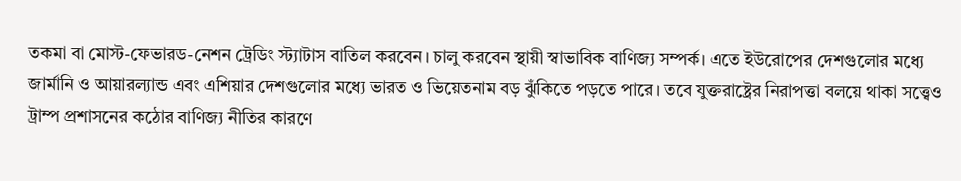তকমা বা মোস্ট-ফেভারড-নেশন ট্রেডিং স্ট্যাটাস বাতিল করবেন। চালু করবেন স্থায়ী স্বাভাবিক বাণিজ্য সম্পর্ক। এতে ইউরোপের দেশগুলোর মধ্যে জার্মানি ও আয়ারল্যান্ড এবং এশিয়ার দেশগুলোর মধ্যে ভারত ও ভিয়েতনাম বড় ঝুঁকিতে পড়তে পারে। তবে যুক্তরাষ্ট্রের নিরাপত্তা বলয়ে থাকা সত্ত্বেও ট্রাম্প প্রশাসনের কঠোর বাণিজ্য নীতির কারণে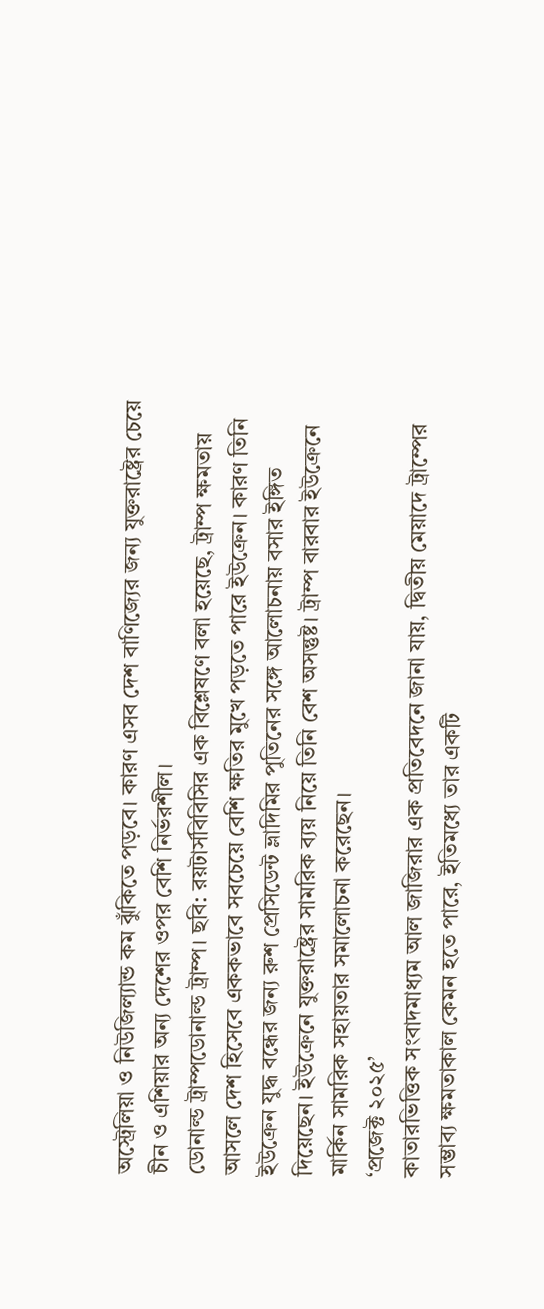অস্ট্রেলিয়া ও নিউজিল্যান্ড কম ঝুঁকিতে পড়বে। কারণ এসব দেশ বাণিজ্যের জন্য যুক্তরাষ্ট্রের চেয়ে চীন ও এশিয়ার অন্য দেশের ওপর বেশি নির্ভরশীল।
ডোনাল্ড ট্রাম্পডোনাল্ড ট্রাম্প। ছবি: রয়টার্সবিবিসির এক বিশ্লেষণে বলা হয়েছে, ট্রাম্প ক্ষমতায় আসলে দেশ হিসেবে এককভাবে সবচেয়ে বেশি ক্ষতির মুখে পড়তে পারে ইউক্রেন। কারণ তিনি ইউক্রেন যুদ্ধ বন্ধের জন্য রুশ প্রেসিডেন্ট ভ্লাদিমির পুতিনের সঙ্গে আলোচনায় বসার ইঙ্গিত দিয়েছেন। ইউক্রেনে যুক্তরাষ্ট্রের সামরিক ব্যয় নিয়ে তিনি বেশ অসন্তুষ্ট। ট্রাম্প বারবার ইউক্রেনে মার্কিন সামরিক সহায়তার সমালোচনা করেছেন।
‘প্রজেক্ট ২০২৫’
কাতারভিত্তিক সংবাদমাধ্যম আল জাজিরার এক প্রতিবেদনে জানা যায়, দ্বিতীয় মেয়াদে ট্রাম্পের সম্ভাব্য ক্ষমতাকাল কেমন হতে পারে, ইতিমধ্যে তার একটি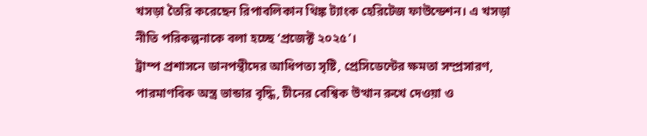খসড়া তৈরি করেছেন রিপাবলিকান থিঙ্ক ট্যাংক হেরিটেজ ফাউন্ডেশন। এ খসড়া নীতি পরিকল্পনাকে বলা হচ্ছে ‘প্রজেক্ট ২০২৫’।
ট্রাম্প প্রশাসনে ডানপন্থীদের আধিপত্য সৃষ্টি, প্রেসিডেন্টের ক্ষমতা সম্প্রসারণ, পারমাণবিক অস্ত্র ভান্ডার বৃদ্ধি, চীনের বেশ্বিক উত্থান রুখে দেওয়া ও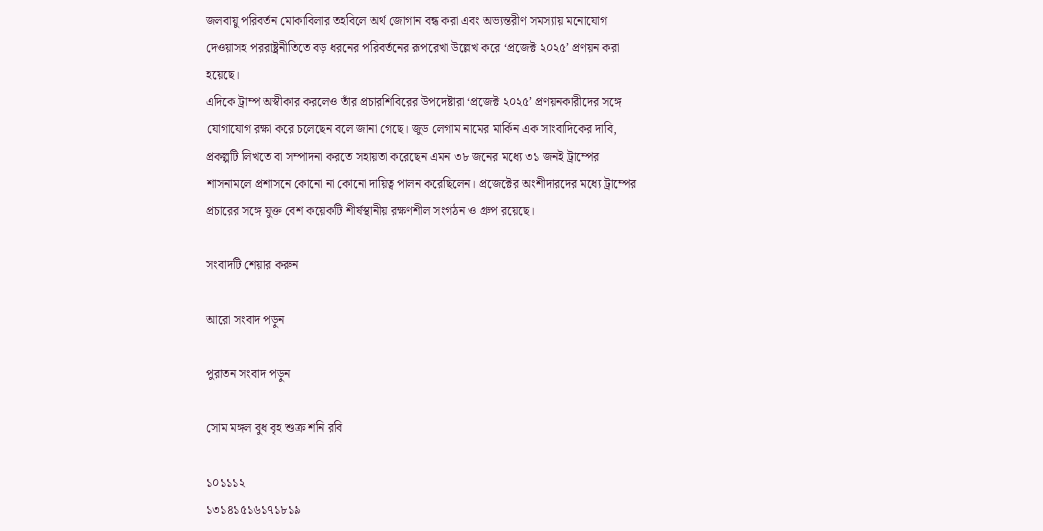জলবায়ু পরিবর্তন মোকাবিলার তহবিলে অর্থ জোগান বন্ধ করা এবং অভ্যন্তরীণ সমস্যায় মনোযোগ দেওয়াসহ পররাষ্ট্রনীতিতে বড় ধরনের পরিবর্তনের রূপরেখা উল্লেখ করে ‘প্রজেক্ট ২০২৫’ প্রণয়ন করা হয়েছে।
এদিকে ট্রাম্প অস্বীকার করলেও তাঁর প্রচারশিবিরের উপদেষ্টারা ‘প্রজেক্ট ২০২৫’ প্রণয়নকারীদের সঙ্গে যোগাযোগ রক্ষা করে চলেছেন বলে জানা গেছে। জুড লেগাম নামের মার্কিন এক সাংবাদিকের দাবি, প্রকল্পটি লিখতে বা সম্পাদনা করতে সহায়তা করেছেন এমন ৩৮ জনের মধ্যে ৩১ জনই ট্রাম্পের শাসনামলে প্রশাসনে কোনো না কোনো দায়িত্ব পালন করেছিলেন। প্রজেক্টের অংশীদারদের মধ্যে ট্রাম্পের প্রচারের সঙ্গে যুক্ত বেশ কয়েকটি শীর্ষস্থানীয় রক্ষণশীল সংগঠন ও গ্রুপ রয়েছে।

সংবাদটি শেয়ার করুন

আরো সংবাদ পড়ুন

পুরাতন সংবাদ পড়ুন

সোম মঙ্গল বুধ বৃহ শুক্র শনি রবি

১০১১১২
১৩১৪১৫১৬১৭১৮১৯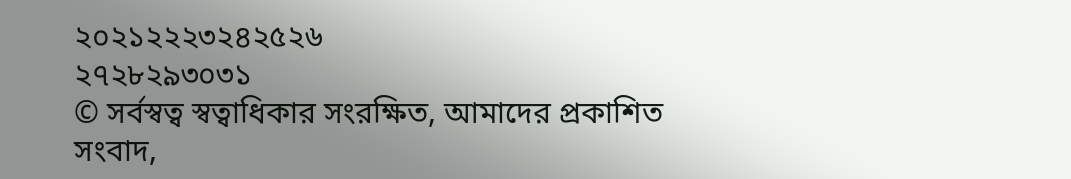২০২১২২২৩২৪২৫২৬
২৭২৮২৯৩০৩১
© সর্বস্বত্ব স্বত্বাধিকার সংরক্ষিত, আমাদের প্রকাশিত সংবাদ,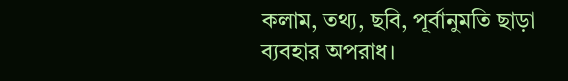কলাম, তথ্য, ছবি, পূর্বানুমতি ছাড়া ব্যবহার অপরাধ।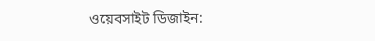ওয়েবসাইট ডিজাইন: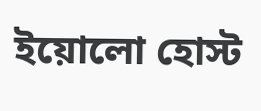ইয়োলো হোস্ট